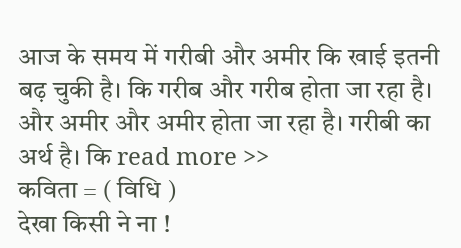आज के समय में गरीबी और अमीर कि खाई इतनी बढ़ चुकी है। कि गरीब और गरीब होता जा रहा है। और अमीर और अमीर होता जा रहा है। गरीबी का अर्थ है। कि read more >>
कविता = ( विधि )
देखा किसी ने ना !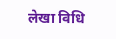लेखा विधि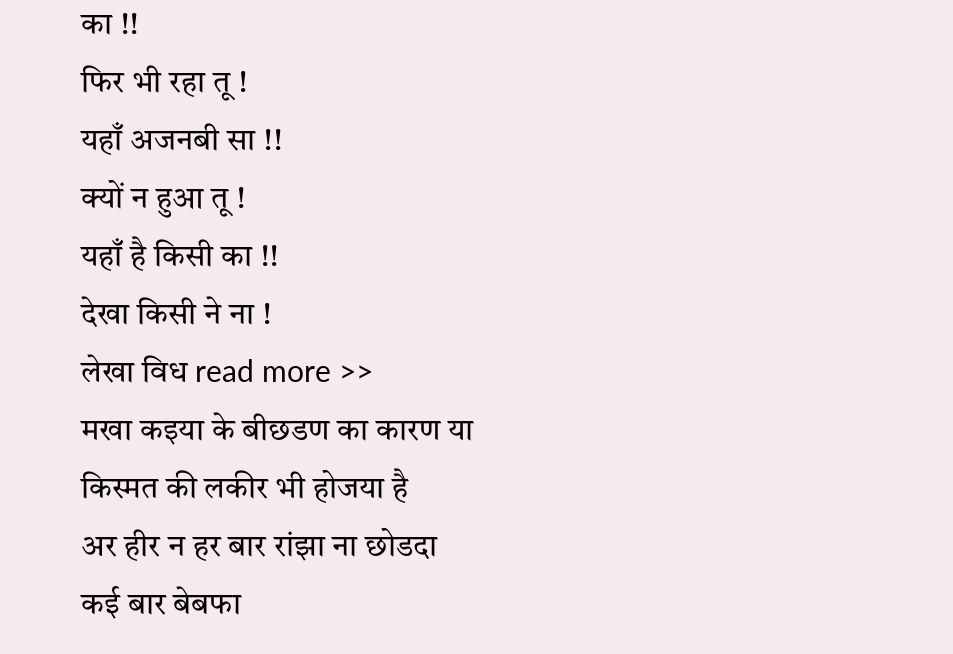का !!
फिर भी रहा तू !
यहाँ अजनबी सा !!
क्यों न हुआ तू !
यहाँ है किसी का !!
देखा किसी ने ना !
लेखा विध read more >>
मखा कइया के बीछडण का कारण या किस्मत की लकीर भी होजया है
अर हीर न हर बार रांझा ना छोडदा
कई बार बेबफा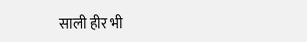साली हीर भी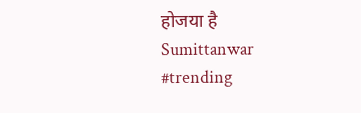होजया है
Sumittanwar
#trending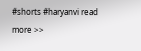#shorts #haryanvi read more >>